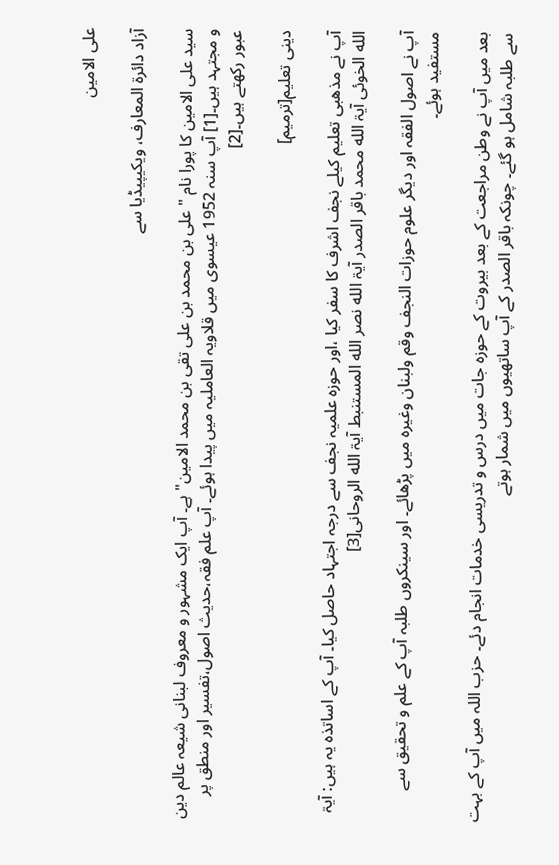علی الامین

آزاد دائرۃ المعارف، ویکیپیڈیا سے

سید علی الامین کا پورا نام " علی بن محمد بن علی تقی بن محمد الامين" ہے۔ آپ ایک مشہور و معروف لبنانی شیعہ عالم دین و مجتہد ہیں۔[1] آپ سنہ 1952 عیسوی میں قلاويہ العامليہ میں پیدا ہوئے۔ آپ علم فقہ،حدیث اصول،تفسیر اور منطق پر عبور رکھتے ہیں۔[2]

دینی تعلیم[ترمیم]

آپ نے مذھبی تعلیم کیلے نجف اشرف کا سفر کیا ،اور حوزہ علمیہ نجف سے درجہ اجتہاد حاصل کیا۔ آپ کے اساتذہ یہ ہیں: آیۃ الله الخوئی آیۃ الله محمد باقر الصدر آیۃ الله نصر الله المستنبط آیۃ الله الروحانی[3]

آپ نے اصول الفقہ اور دیگر علوم حوزات النجف وقم ولبنان وغیرہ میں پڑھائے۔ اور سینکروں طلبہ آپ کے علم و تحقیق سے مستفید ہوئے۔

بعد میں آپ نے وطن مراجعت کے بعد بیروت کے حوزہ جات میں درس و تدریسی خدمات انجام دئے۔ حزب اللہ میں آپ کے بہت سے طلبہ شامل ہو گئے۔ چونکہ باقر الصدر کے آپ ساتھیوں میں شمار ہوتے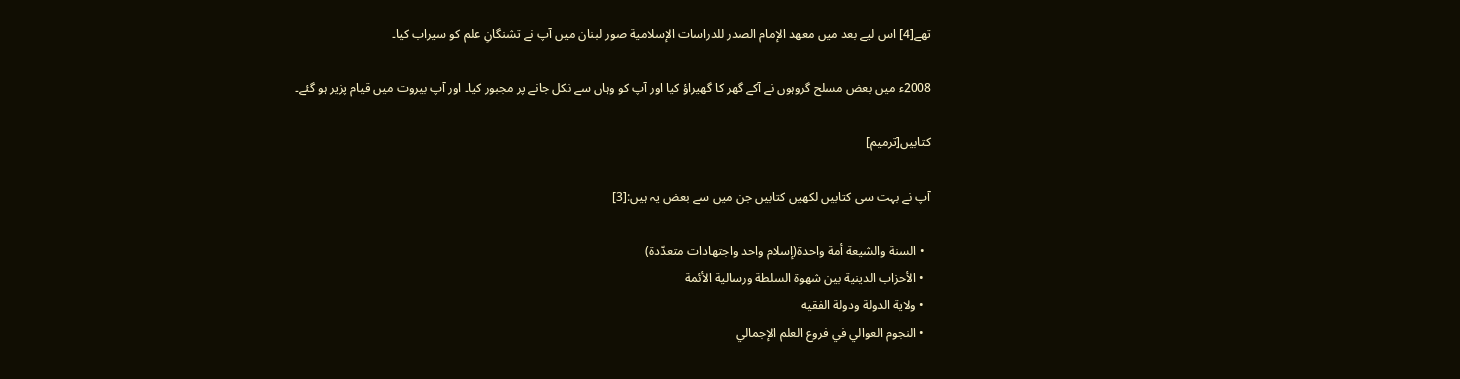تھے[4] اس لیے بعد میں معهد الإمام الصدر للدراسات الإسلامية صور لبنان میں آپ نے تشنگانِ علم کو سیراب کیا۔

2008ء میں بعض مسلح گروہوں نے آکے گھر کا گھیراؤ کیا اور آپ کو وہاں سے نکل جانے پر مجبور کیا۔ اور آپ بیروت میں قیام پزیر ہو گئے۔

کتابیں[ترمیم]

آپ نے بہت سی کتابیں لکھیں کتابیں جن میں سے بعض یہ ہیں:[3]

  • السنة والشيعة أمة واحدة(إسلام واحد واجتهادات متعدّدة)
  • الأحزاب الدينية بين شهوة السلطة ورسالية الأئمة
  • ولاية الدولة ودولة الفقيه
  • النجوم العوالي في فروع العلم الإجمالي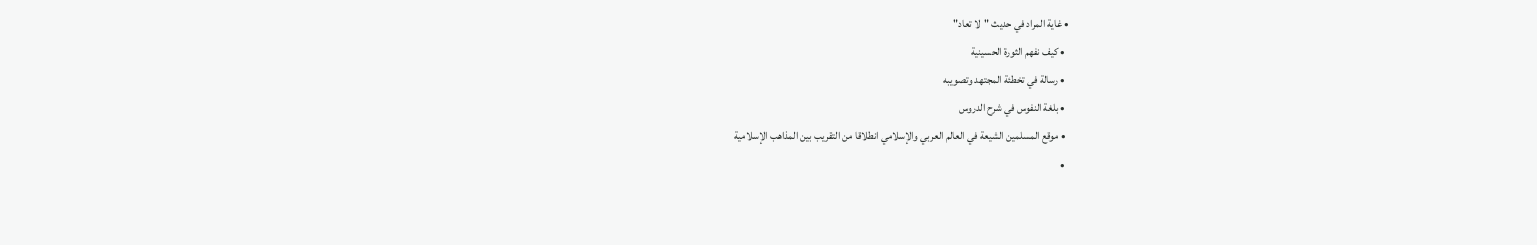• غاية المراد في حديث "لا تعاد"
  • كيف نفهم الثورة الحسينية
  • رسالة في تخطئة المجتهد وتصويبه
  • بلغة النفوس في شرح الدروس
  • موقع المسلمين الشيعة في العالم العربي والإسلامي انطلاقا من التقريب بين المذاهب الإسلامية
  •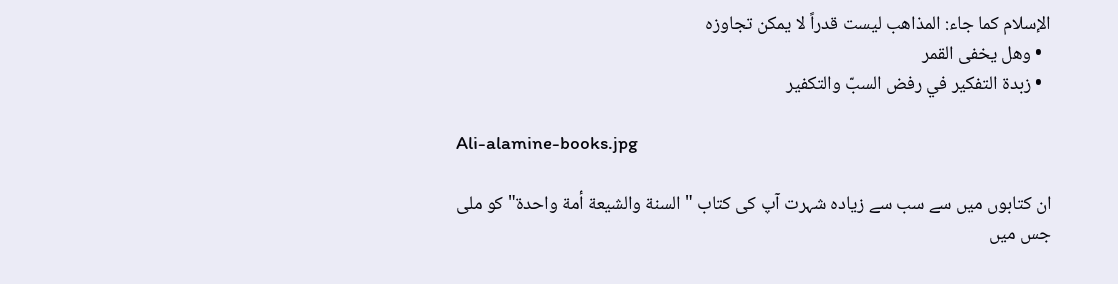الإسلام كما جاء: المذاهب ليست قدراً لا يمكن تجاوزه
  • وهل يخفى القمر
  • زبدة التفكير في رفض السبّ والتكفير

Ali-alamine-books.jpg

ان کتابوں میں سے سب سے زیادہ شہرت آپ کی کتاب "السنة والشيعة أمة واحدة" کو ملی جس میں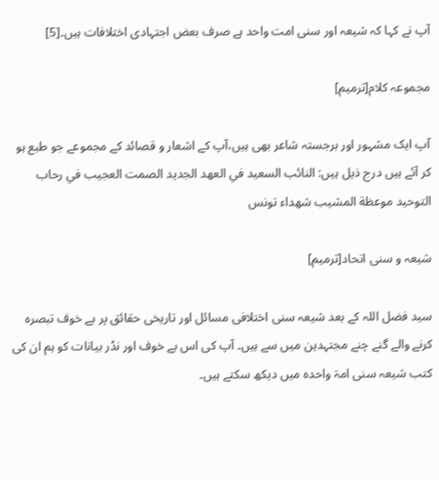آپ نے کہا کہ شیعہ اور سنی امت واحد ہے صرف بعض اجتہادی اختلافات ہیں۔[5]

مجموعہ کلام[ترمیم]

آپ ایک مشہور اور برجستہ شاعر بھی ہیں،آپ کے اشعار و قصائد کے مجموعے جو طبع ہو کر آئے ہیں درج ذیل ہیں: النائب السعيد في العهد الجديد الصمت العجيب في رحاب التوحيد موعظة المشيب شهداء تونس

شیعہ و سنی اتحاد[ترمیم]

سید فضل اللہ کے بعد شیعہ سنی اختلافی مسائل اور تاریخی حقائق پر بے خوف تبصرہ کرنے والے گنے چنے مجتہدین میں سے ہیں۔ آپ کی اس بے خوف اور نڈر بیانات کو ہم ان کی کتب شیعہ سنی امۃ واحدہ میں دیکھ سکتے ہیں۔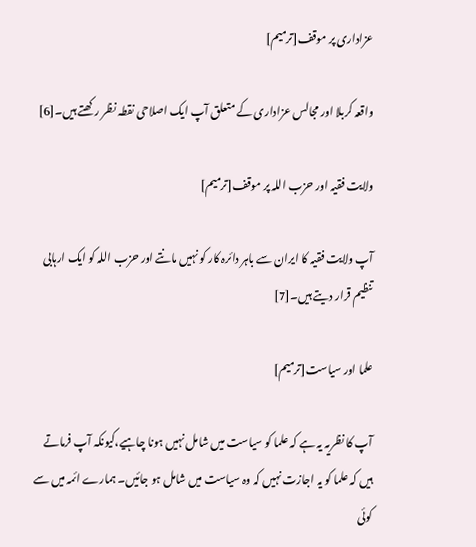عزاداری پر موقف[ترمیم]

واقعہ کربلا اور مجالس عزاداری کے متعلق آپ ایک اصلاحی نقطہ نظر رکھتے ہیں۔[6]

ولایت فقیہ اور حزب اللہ پر موقف[ترمیم]

آپ ولایت فقیہ کا ایران سے باہر دائرہ کار کو نہیں مانتے اور حزب اللہ کو ایک ارہابی تنظیم قرار دیتے ہیں۔[7]

علما اور سیاست[ترمیم]

آپ کا نظریہ یہ ہے کہ علما کو سیاست میں شامل نہیں ہونا چاہیے،کیونکہ آپ فرماتے ہیں کہ علما کو یہ اجازت نہیں کہ وہ سیاست میں شامل ہو جائیں۔ ہمارے ائمہ میں سے کوئی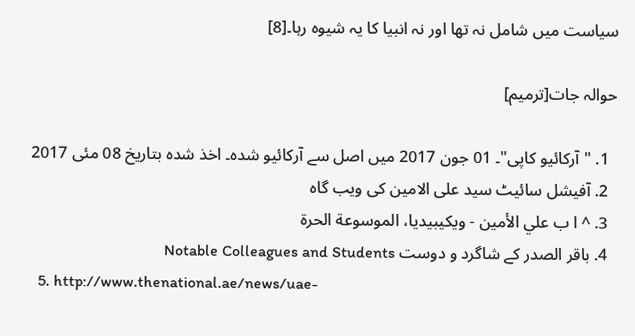سیاست میں شامل نہ تھا اور نہ انبیا کا یہ شیوہ رہا۔[8]

حوالہ جات[ترمیم]

  1. "آرکائیو کاپی"۔ 01 جون 2017 میں اصل سے آرکائیو شدہ۔ اخذ شدہ بتاریخ 08 مئی 2017
  2. آفیشل سائیٹ سید علی الامین کی ویب گاہ
  3. ^ ا ب علي الأمين - ويكيبيديا، الموسوعة الحرة
  4. باقر الصدر کے شاگرد و دوست Notable Colleagues and Students
  5. http://www.thenational.ae/news/uae-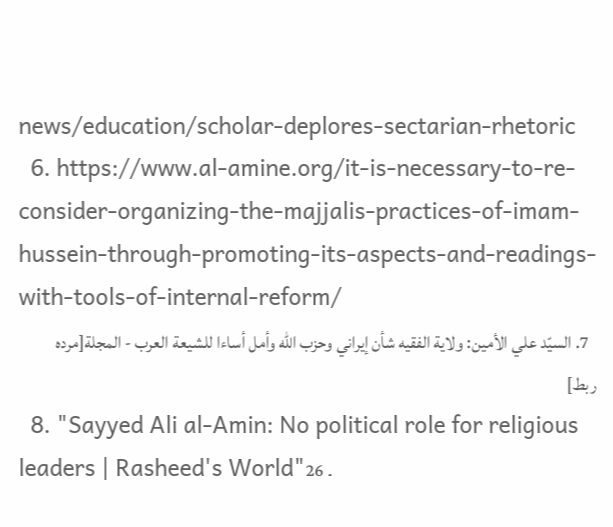news/education/scholar-deplores-sectarian-rhetoric
  6. https://www.al-amine.org/it-is-necessary-to-re-consider-organizing-the-majjalis-practices-of-imam-hussein-through-promoting-its-aspects-and-readings-with-tools-of-internal-reform/
  7. السيّد علي الأمين: ولاية الفقيه شأن إيراني وحزب الله وأمل أساءا للشيعة العرب - المجلة[مردہ ربط]
  8. "Sayyed Ali al-Amin: No political role for religious leaders | Rasheed's World"۔ 26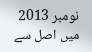نومبر 2013 میں اصل سے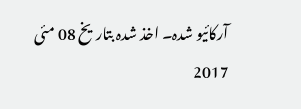آرکائیو شدہ۔ اخذ شدہ بتاریخ 08 مئی 2017